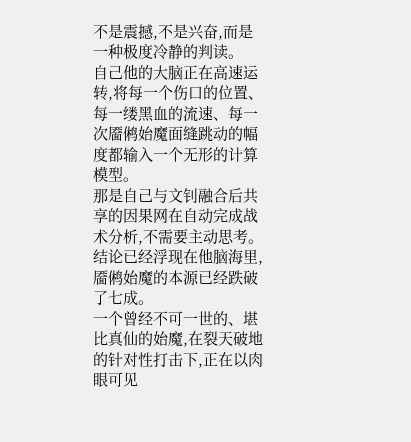不是震撼,不是兴奋,而是一种极度冷静的判读。
自己他的大脑正在高速运转,将每一个伤口的位置、每一缕黑血的流速、每一次靥鸺始魔面缝跳动的幅度都输入一个无形的计算模型。
那是自己与文钊融合后共享的因果网在自动完成战术分析,不需要主动思考。
结论已经浮现在他脑海里,靥鸺始魔的本源已经跌破了七成。
一个曾经不可一世的、堪比真仙的始魔,在裂天破地的针对性打击下,正在以肉眼可见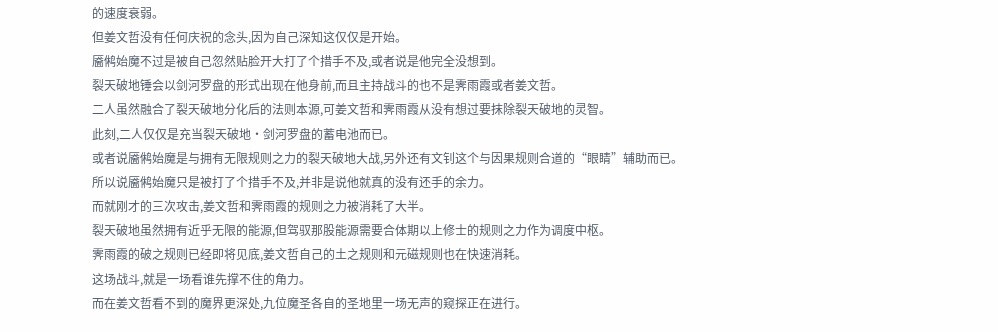的速度衰弱。
但姜文哲没有任何庆祝的念头,因为自己深知这仅仅是开始。
靥鸺始魔不过是被自己忽然贴脸开大打了个措手不及,或者说是他完全没想到。
裂天破地锤会以剑河罗盘的形式出现在他身前,而且主持战斗的也不是霁雨霞或者姜文哲。
二人虽然融合了裂天破地分化后的法则本源,可姜文哲和霁雨霞从没有想过要抹除裂天破地的灵智。
此刻,二人仅仅是充当裂天破地·剑河罗盘的蓄电池而已。
或者说靥鸺始魔是与拥有无限规则之力的裂天破地大战,另外还有文钊这个与因果规则合道的“眼睛”辅助而已。
所以说靥鸺始魔只是被打了个措手不及,并非是说他就真的没有还手的余力。
而就刚才的三次攻击,姜文哲和霁雨霞的规则之力被消耗了大半。
裂天破地虽然拥有近乎无限的能源,但驾驭那股能源需要合体期以上修士的规则之力作为调度中枢。
霁雨霞的破之规则已经即将见底,姜文哲自己的土之规则和元磁规则也在快速消耗。
这场战斗,就是一场看谁先撑不住的角力。
而在姜文哲看不到的魔界更深处,九位魔圣各自的圣地里一场无声的窥探正在进行。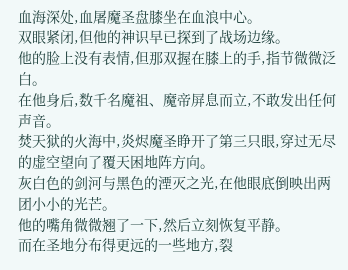血海深处,血屠魔圣盘膝坐在血浪中心。
双眼紧闭,但他的神识早已探到了战场边缘。
他的脸上没有表情,但那双握在膝上的手,指节微微泛白。
在他身后,数千名魔祖、魔帝屏息而立,不敢发出任何声音。
焚天狱的火海中,炎烬魔圣睁开了第三只眼,穿过无尽的虚空望向了覆天困地阵方向。
灰白色的剑河与黑色的湮灭之光,在他眼底倒映出两团小小的光芒。
他的嘴角微微翘了一下,然后立刻恢复平静。
而在圣地分布得更远的一些地方,裂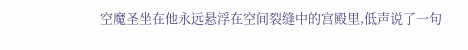空魔圣坐在他永远悬浮在空间裂缝中的宫殿里,低声说了一句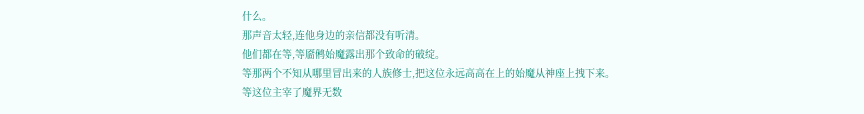什么。
那声音太轻,连他身边的亲信都没有听清。
他们都在等,等靥鸺始魔露出那个致命的破绽。
等那两个不知从哪里冒出来的人族修士,把这位永远高高在上的始魔从神座上拽下来。
等这位主宰了魔界无数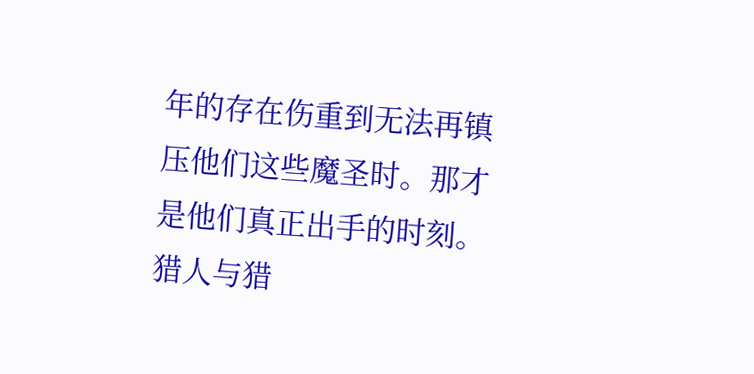年的存在伤重到无法再镇压他们这些魔圣时。那才是他们真正出手的时刻。
猎人与猎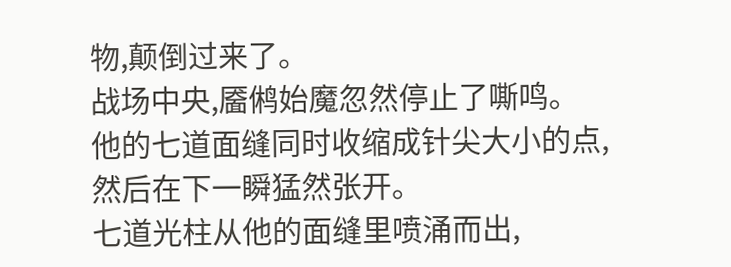物,颠倒过来了。
战场中央,靥鸺始魔忽然停止了嘶鸣。
他的七道面缝同时收缩成针尖大小的点,然后在下一瞬猛然张开。
七道光柱从他的面缝里喷涌而出,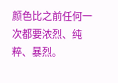颜色比之前任何一次都要浓烈、纯粹、暴烈。